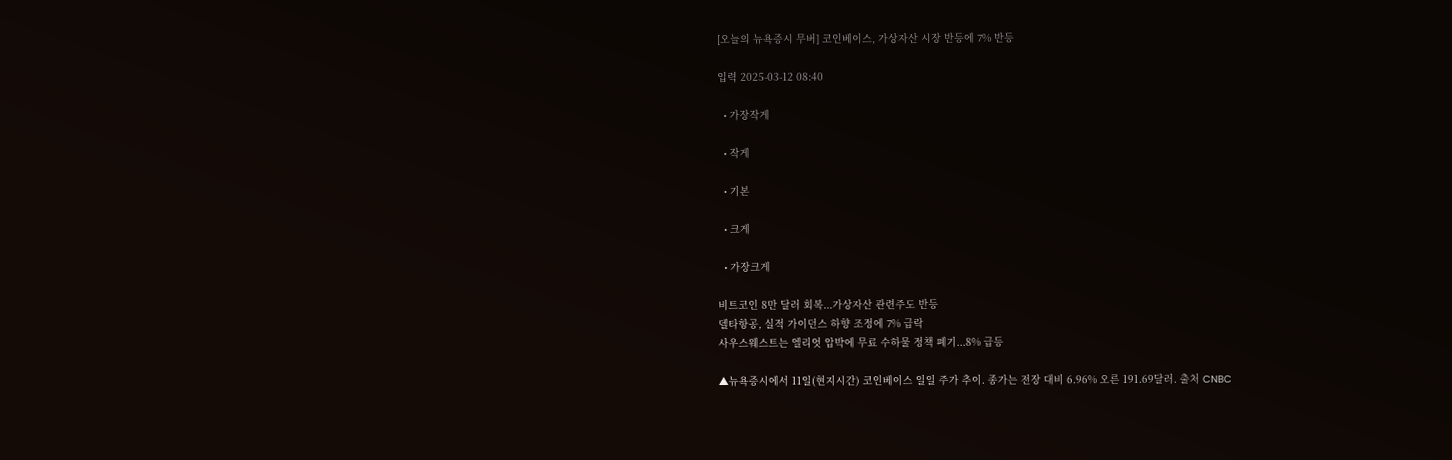[오늘의 뉴욕증시 무버] 코인베이스, 가상자산 시장 반등에 7% 반등

입력 2025-03-12 08:40

  • 가장작게

  • 작게

  • 기본

  • 크게

  • 가장크게

비트코인 8만 달러 회복...가상자산 관련주도 반등
델타항공, 실적 가이던스 하향 조정에 7% 급락
사우스웨스트는 엘리엇 압박에 무료 수하물 정책 폐기...8% 급등

▲뉴욕증시에서 11일(현지시간) 코인베이스 일일 주가 추이. 종가는 전장 대비 6.96% 오른 191.69달러. 출처 CNBC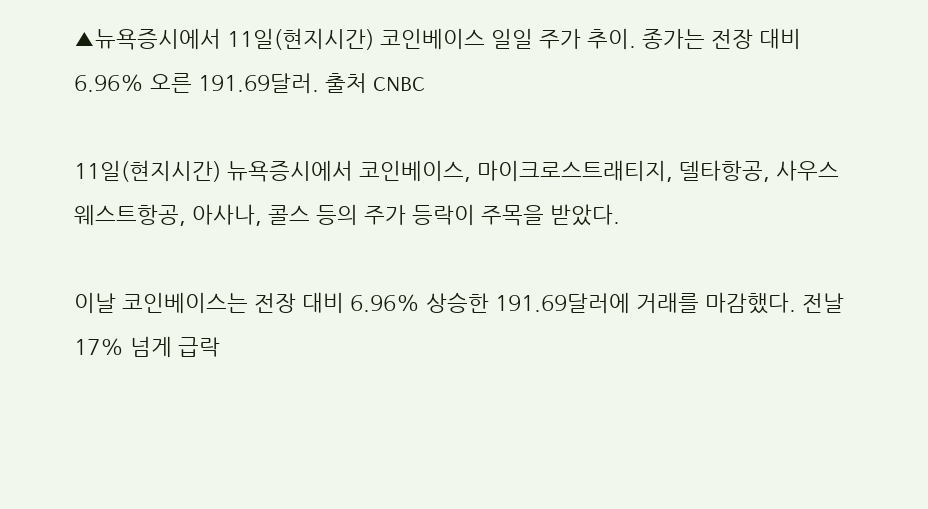▲뉴욕증시에서 11일(현지시간) 코인베이스 일일 주가 추이. 종가는 전장 대비 6.96% 오른 191.69달러. 출처 CNBC

11일(현지시간) 뉴욕증시에서 코인베이스, 마이크로스트래티지, 델타항공, 사우스웨스트항공, 아사나, 콜스 등의 주가 등락이 주목을 받았다.

이날 코인베이스는 전장 대비 6.96% 상승한 191.69달러에 거래를 마감했다. 전날 17% 넘게 급락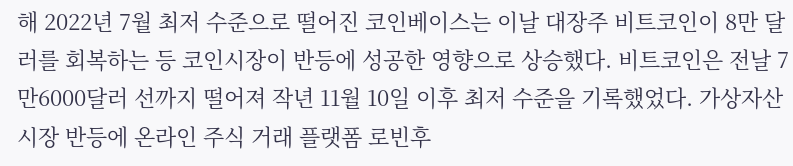해 2022년 7월 최저 수준으로 떨어진 코인베이스는 이날 대장주 비트코인이 8만 달러를 회복하는 등 코인시장이 반등에 성공한 영향으로 상승했다. 비트코인은 전날 7만6000달러 선까지 떨어져 작년 11월 10일 이후 최저 수준을 기록했었다. 가상자산 시장 반등에 온라인 주식 거래 플랫폼 로빈후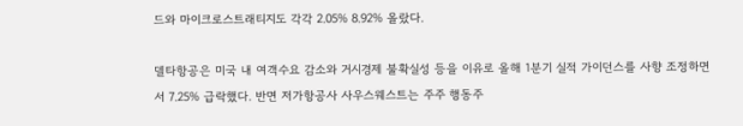드와 마이크로스트래티지도 각각 2.05% 8.92% 올랐다.

델타항공은 미국 내 여객수요 감소와 거시경제 불확실성 등을 이유로 올해 1분기 실적 가이던스를 사향 조정하면서 7.25% 급락했다. 반면 저가항공사 사우스웨스트는 주주 행동주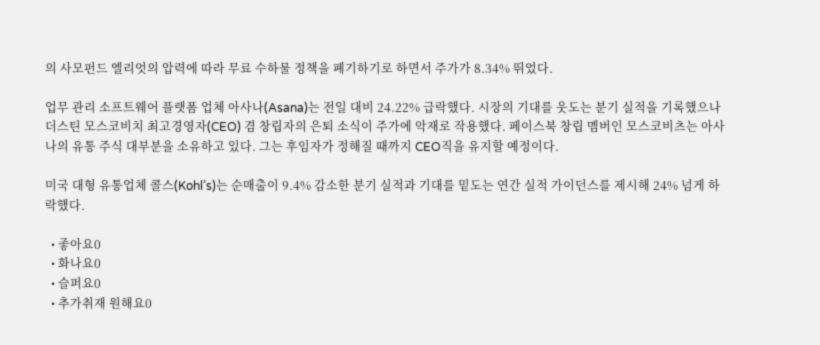의 사모펀드 엘리엇의 압력에 따라 무료 수하물 정책을 폐기하기로 하면서 주가가 8.34% 뛰었다.

업무 관리 소프트웨어 플랫폼 업체 아사나(Asana)는 전일 대비 24.22% 급락했다. 시장의 기대를 웃도는 분기 실적을 기록했으나 더스틴 모스코비치 최고경영자(CEO) 겸 창립자의 은퇴 소식이 주가에 악재로 작용했다. 페이스북 창립 멤버인 모스코비츠는 아사나의 유통 주식 대부분을 소유하고 있다. 그는 후임자가 정해질 때까지 CEO직을 유지할 예정이다.

미국 대형 유통업체 콜스(Kohl’s)는 순매출이 9.4% 감소한 분기 실적과 기대를 밑도는 연간 실적 가이던스를 제시해 24% 넘게 하락했다.

  • 좋아요0
  • 화나요0
  • 슬퍼요0
  • 추가취재 원해요0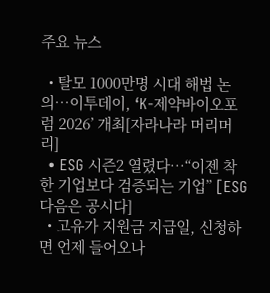주요 뉴스

  • 탈모 1000만명 시대 해법 논의…이투데이, ‘K-제약바이오포럼 2026’ 개최[자라나라 머리머리]
  • ESG 시즌2 열렸다…“이젠 착한 기업보다 검증되는 기업” [ESG 다음은 공시다]
  • 고유가 지원금 지급일, 신청하면 언제 들어오나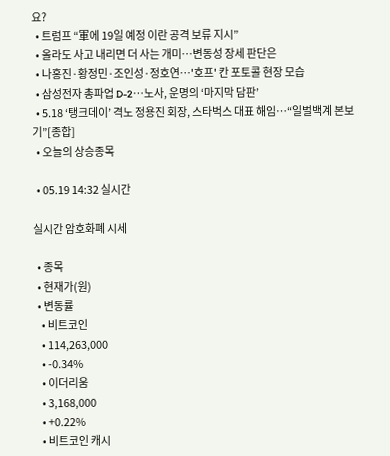요?
  • 트럼프 “軍에 19일 예정 이란 공격 보류 지시”
  • 올라도 사고 내리면 더 사는 개미…변동성 장세 판단은
  • 나홍진·황정민·조인성·정호연…'호프' 칸 포토콜 현장 모습
  • 삼성전자 총파업 D-2⋯노사, 운명의 ‘마지막 담판’
  • 5.18 ‘탱크데이’ 격노 정용진 회장, 스타벅스 대표 해임…“일벌백계 본보기”[종합]
  • 오늘의 상승종목

  • 05.19 14:32 실시간

실시간 암호화폐 시세

  • 종목
  • 현재가(원)
  • 변동률
    • 비트코인
    • 114,263,000
    • -0.34%
    • 이더리움
    • 3,168,000
    • +0.22%
    • 비트코인 캐시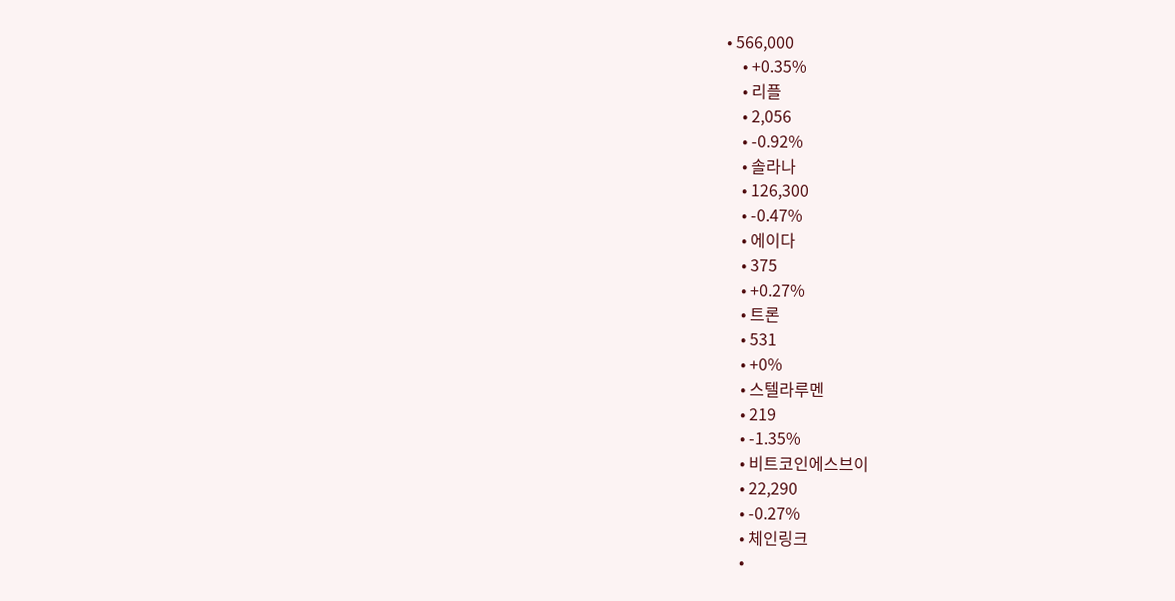• 566,000
    • +0.35%
    • 리플
    • 2,056
    • -0.92%
    • 솔라나
    • 126,300
    • -0.47%
    • 에이다
    • 375
    • +0.27%
    • 트론
    • 531
    • +0%
    • 스텔라루멘
    • 219
    • -1.35%
    • 비트코인에스브이
    • 22,290
    • -0.27%
    • 체인링크
    •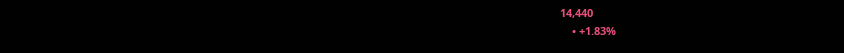14,440
    • +1.83%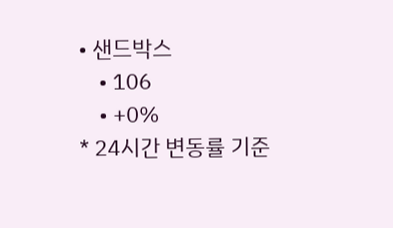• 샌드박스
    • 106
    • +0%
* 24시간 변동률 기준